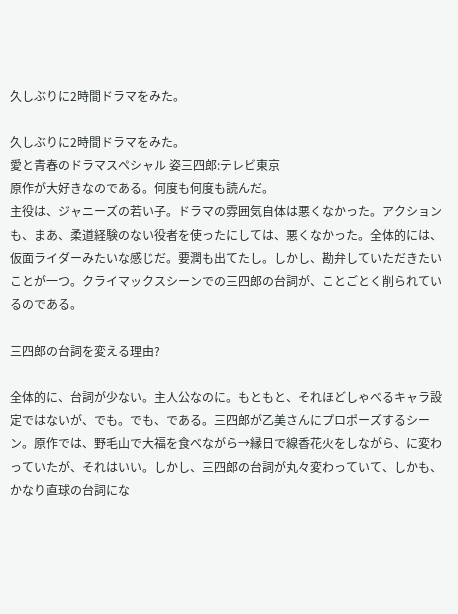久しぶりに2時間ドラマをみた。

久しぶりに2時間ドラマをみた。
愛と青春のドラマスペシャル 姿三四郎:テレビ東京
原作が大好きなのである。何度も何度も読んだ。
主役は、ジャニーズの若い子。ドラマの雰囲気自体は悪くなかった。アクションも、まあ、柔道経験のない役者を使ったにしては、悪くなかった。全体的には、仮面ライダーみたいな感じだ。要潤も出てたし。しかし、勘弁していただきたいことが一つ。クライマックスシーンでの三四郎の台詞が、ことごとく削られているのである。

三四郎の台詞を変える理由?

全体的に、台詞が少ない。主人公なのに。もともと、それほどしゃべるキャラ設定ではないが、でも。でも、である。三四郎が乙美さんにプロポーズするシーン。原作では、野毛山で大福を食べながら→縁日で線香花火をしながら、に変わっていたが、それはいい。しかし、三四郎の台詞が丸々変わっていて、しかも、かなり直球の台詞にな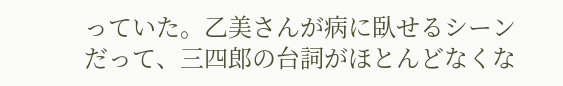っていた。乙美さんが病に臥せるシーンだって、三四郎の台詞がほとんどなくな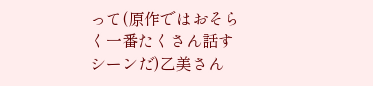って(原作ではおそらく一番たくさん話すシーンだ)乙美さん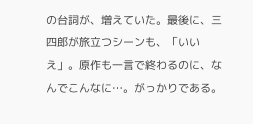の台詞が、増えていた。最後に、三四郎が旅立つシーンも、「いいえ」。原作も一言で終わるのに、なんでこんなに…。がっかりである。